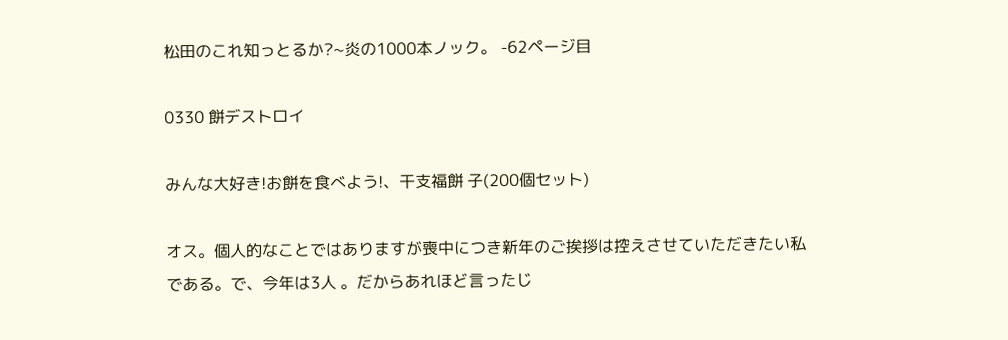松田のこれ知っとるか?~炎の1000本ノック。 -62ページ目

0330 餅デストロイ

みんな大好き!お餅を食べよう!、干支福餅 子(200個セット)

オス。個人的なことではありますが喪中につき新年のご挨拶は控えさせていただきたい私である。で、今年は3人 。だからあれほど言ったじ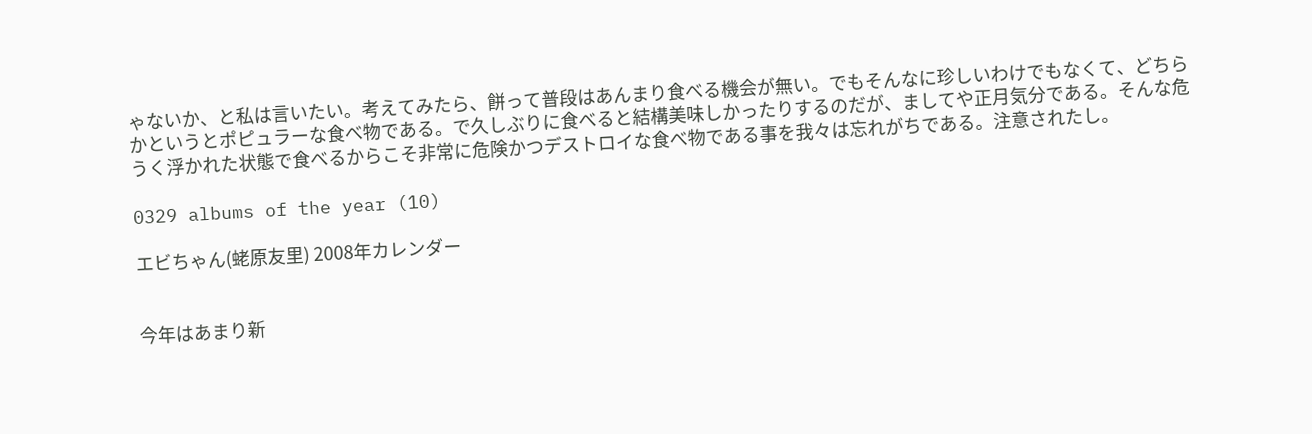ゃないか、と私は言いたい。考えてみたら、餅って普段はあんまり食べる機会が無い。でもそんなに珍しいわけでもなくて、どちらかというとポピュラーな食べ物である。で久しぶりに食べると結構美味しかったりするのだが、ましてや正月気分である。そんな危うく浮かれた状態で食べるからこそ非常に危険かつデストロイな食べ物である事を我々は忘れがちである。注意されたし。

0329 albums of the year (10)

エビちゃん(蛯原友里) 2008年カレンダー


今年はあまり新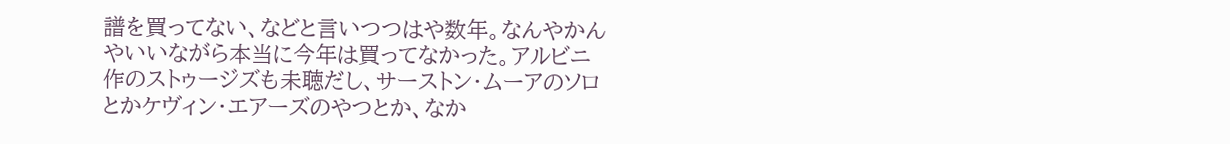譜を買ってない、などと言いつつはや数年。なんやかんやいいながら本当に今年は買ってなかった。アルビニ作のストゥージズも未聴だし、サーストン・ムーアのソロとかケヴィン・エアーズのやつとか、なか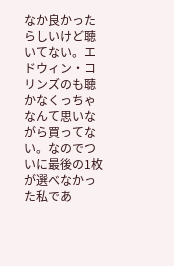なか良かったらしいけど聴いてない。エドウィン・コリンズのも聴かなくっちゃなんて思いながら買ってない。なのでついに最後の1枚が選べなかった私であ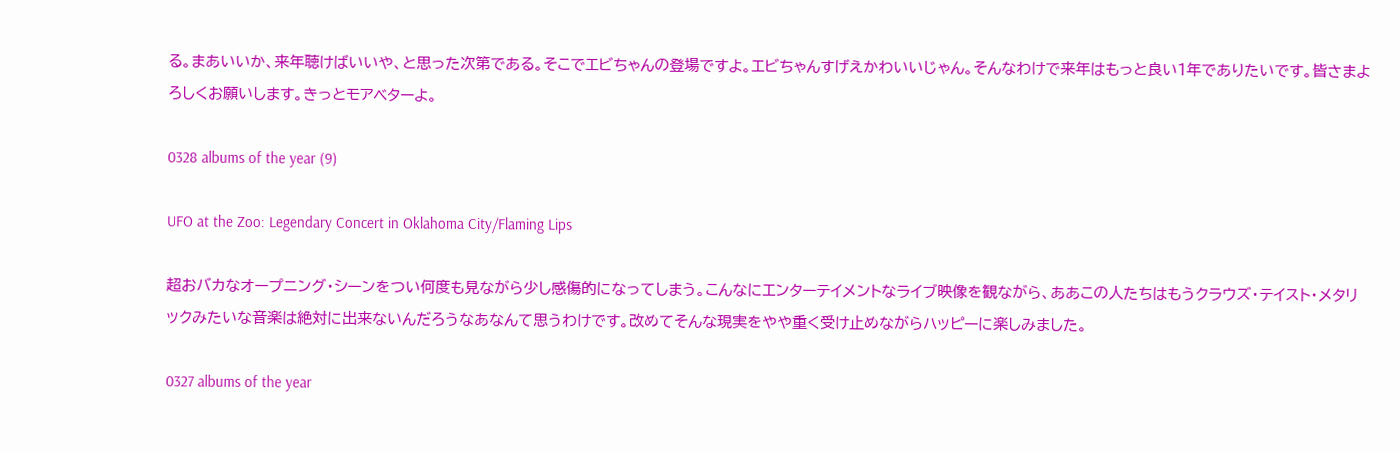る。まあいいか、来年聴けばいいや、と思った次第である。そこでエビちゃんの登場ですよ。エビちゃんすげえかわいいじゃん。そんなわけで来年はもっと良い1年でありたいです。皆さまよろしくお願いします。きっとモアベターよ。

0328 albums of the year (9)

UFO at the Zoo: Legendary Concert in Oklahoma City/Flaming Lips

超おバカなオープニング・シーンをつい何度も見ながら少し感傷的になってしまう。こんなにエンターテイメントなライブ映像を観ながら、ああこの人たちはもうクラウズ・テイスト・メタリックみたいな音楽は絶対に出来ないんだろうなあなんて思うわけです。改めてそんな現実をやや重く受け止めながらハッピーに楽しみました。

0327 albums of the year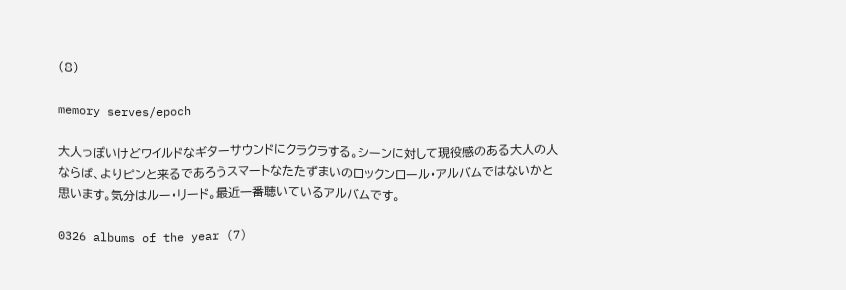(8)

memory serves/epoch

大人っぽいけどワイルドなギターサウンドにクラクラする。シーンに対して現役感のある大人の人ならば、よりピンと来るであろうスマートなたたずまいのロックンロール・アルバムではないかと思います。気分はルー・リード。最近一番聴いているアルバムです。

0326 albums of the year (7)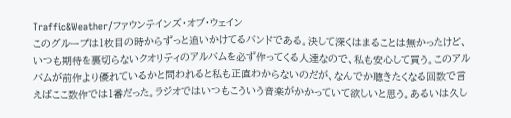Traffic&Weather/ファウンテインズ・オブ・ウェイン
このグループは1枚目の時からずっと追いかけてるバンドである。決して深くはまることは無かったけど、いつも期待を裏切らないクオリティのアルバムを必ず作ってくる人達なので、私も安心して買う。このアルバムが前作より優れているかと問われると私も正直わからないのだが、なんでか聴きたくなる回数で言えばここ数作では1番だった。ラジオではいつもこういう音楽がかかっていて欲しいと思う。あるいは久し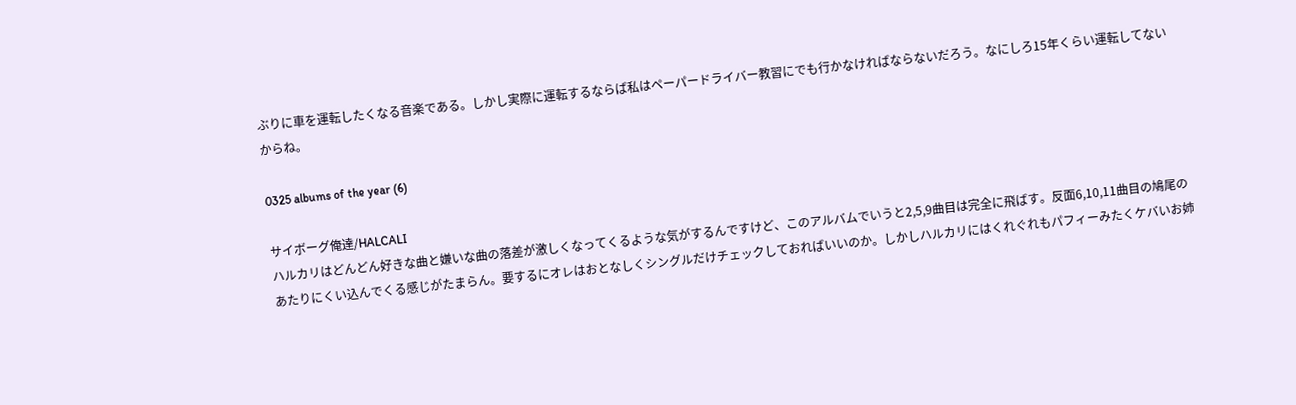ぶりに車を運転したくなる音楽である。しかし実際に運転するならば私はペーパードライバー教習にでも行かなければならないだろう。なにしろ15年くらい運転してないからね。

0325 albums of the year (6)

サイボーグ俺達/HALCALI
ハルカリはどんどん好きな曲と嫌いな曲の落差が激しくなってくるような気がするんですけど、このアルバムでいうと2,5,9曲目は完全に飛ばす。反面6,10,11曲目の鳩尾のあたりにくい込んでくる感じがたまらん。要するにオレはおとなしくシングルだけチェックしておればいいのか。しかしハルカリにはくれぐれもパフィーみたくケバいお姉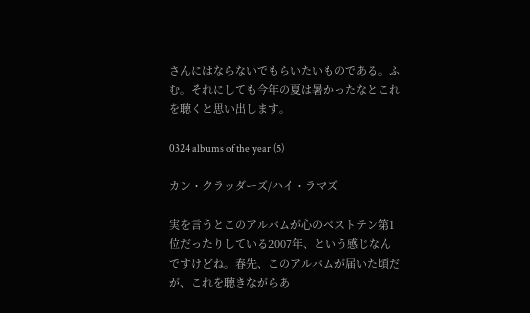さんにはならないでもらいたいものである。ふむ。それにしても今年の夏は暑かったなとこれを聴くと思い出します。

0324 albums of the year (5)

カン・クラッダーズ/ハイ・ラマズ

実を言うとこのアルバムが心のベストテン第1位だったりしている2007年、という感じなんですけどね。春先、このアルバムが届いた頃だが、これを聴きながらあ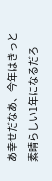あ幸せだなあ、今年はきっと素晴らしい1年になるだろ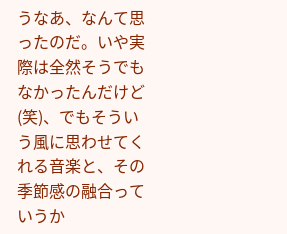うなあ、なんて思ったのだ。いや実際は全然そうでもなかったんだけど(笑)、でもそういう風に思わせてくれる音楽と、その季節感の融合っていうか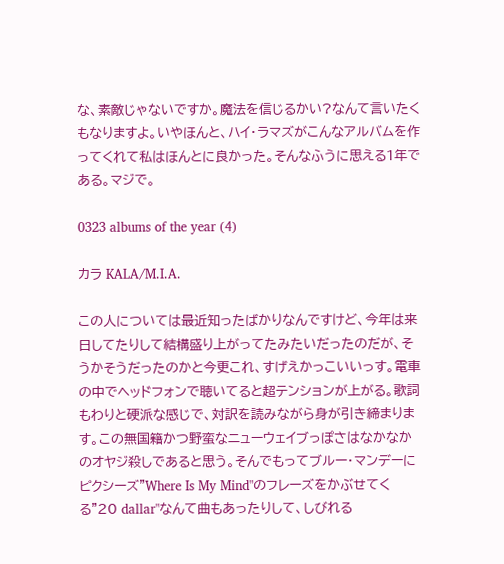な、素敵じゃないですか。魔法を信じるかい?なんて言いたくもなりますよ。いやほんと、ハイ・ラマズがこんなアルバムを作ってくれて私はほんとに良かった。そんなふうに思える1年である。マジで。

0323 albums of the year (4)

カラ KALA/M.I.A.

この人については最近知ったばかりなんですけど、今年は来日してたりして結構盛り上がってたみたいだったのだが、そうかそうだったのかと今更これ、すげえかっこいいっす。電車の中でヘッドフォンで聴いてると超テンションが上がる。歌詞もわりと硬派な感じで、対訳を読みながら身が引き締まります。この無国籍かつ野蛮なニューウェイブっぽさはなかなかのオヤジ殺しであると思う。そんでもってブルー・マンデーにピクシーズ"Where Is My Mind"のフレーズをかぶせてくる"20 dallar"なんて曲もあったりして、しびれる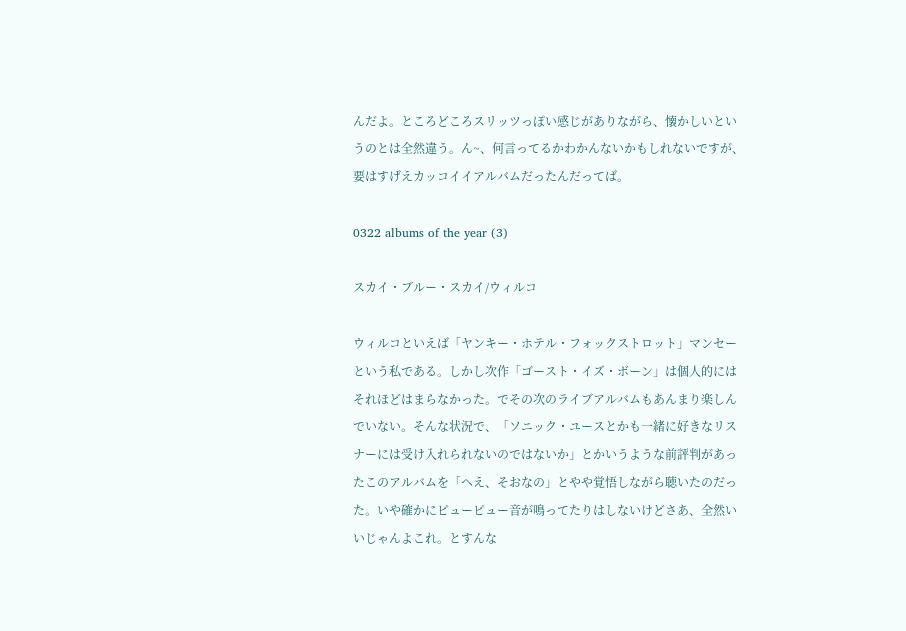んだよ。ところどころスリッツっぽい感じがありながら、懐かしいというのとは全然違う。ん~、何言ってるかわかんないかもしれないですが、要はすげえカッコイイアルバムだったんだってば。

0322 albums of the year (3)

スカイ・ブルー・スカイ/ウィルコ

ウィルコといえば「ヤンキー・ホテル・フォックストロット」マンセーという私である。しかし次作「ゴースト・イズ・ボーン」は個人的にはそれほどはまらなかった。でその次のライブアルバムもあんまり楽しんでいない。そんな状況で、「ソニック・ユースとかも一緒に好きなリスナーには受け入れられないのではないか」とかいうような前評判があったこのアルバムを「へえ、そおなの」とやや覚悟しながら聴いたのだった。いや確かにピューピュー音が鳴ってたりはしないけどさあ、全然いいじゃんよこれ。とすんな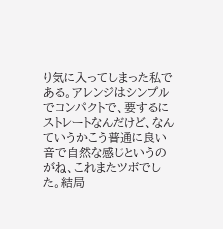り気に入ってしまった私である。アレンジはシンプルでコンパクトで、要するにストレートなんだけど、なんていうかこう普通に良い音で自然な感じというのがね、これまたツボでした。結局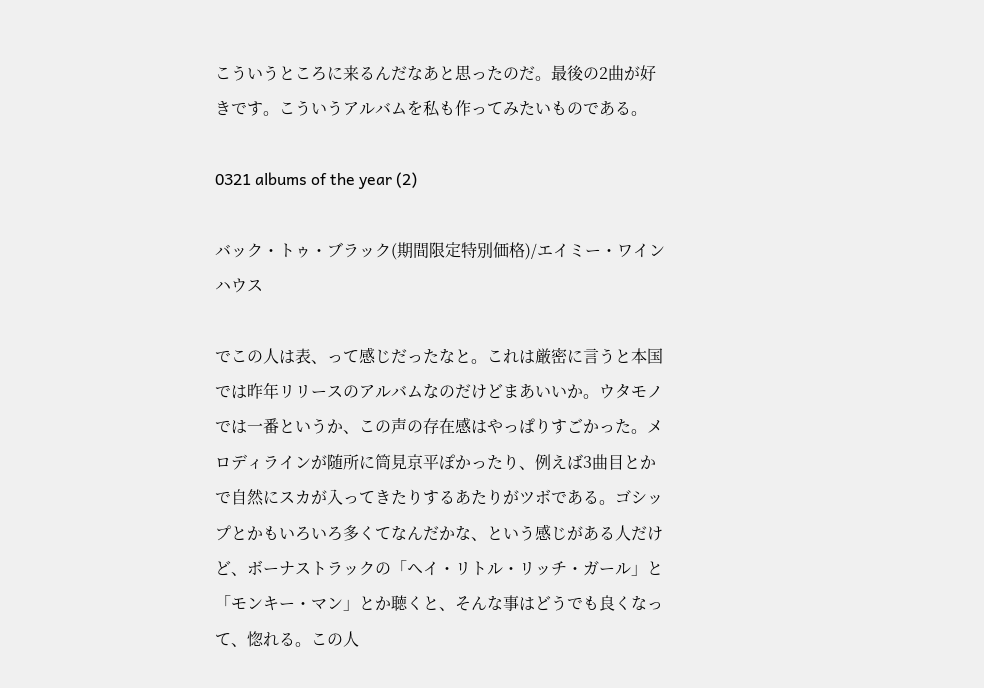こういうところに来るんだなあと思ったのだ。最後の2曲が好きです。こういうアルバムを私も作ってみたいものである。

0321 albums of the year (2)

バック・トゥ・ブラック(期間限定特別価格)/エイミー・ワインハウス

でこの人は表、って感じだったなと。これは厳密に言うと本国では昨年リリースのアルバムなのだけどまあいいか。ウタモノでは一番というか、この声の存在感はやっぱりすごかった。メロディラインが随所に筒見京平ぽかったり、例えば3曲目とかで自然にスカが入ってきたりするあたりがツボである。ゴシップとかもいろいろ多くてなんだかな、という感じがある人だけど、ボーナストラックの「ヘイ・リトル・リッチ・ガール」と「モンキー・マン」とか聴くと、そんな事はどうでも良くなって、惚れる。この人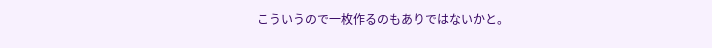こういうので一枚作るのもありではないかと。